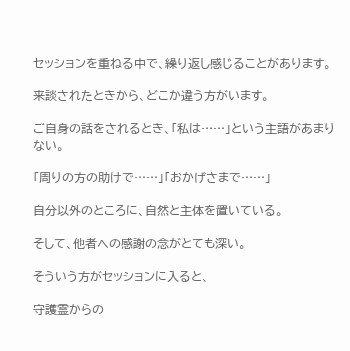セッションを重ねる中で、繰り返し感じることがあります。

来談されたときから、どこか違う方がいます。

ご自身の話をされるとき、「私は……」という主語があまりない。

「周りの方の助けで……」「おかげさまで……」

自分以外のところに、自然と主体を置いている。

そして、他者への感謝の念がとても深い。

そういう方がセッションに入ると、

守護霊からの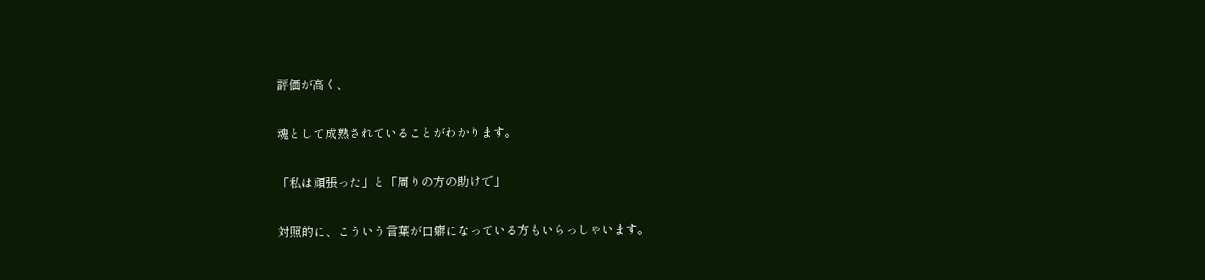評価が高く、

魂として成熟されていることがわかります。

「私は頑張った」と「周りの方の助けで」

対照的に、こういう言葉が口癖になっている方もいらっしゃいます。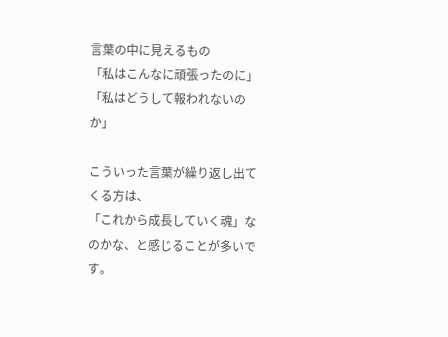言葉の中に見えるもの
「私はこんなに頑張ったのに」
「私はどうして報われないのか」

こういった言葉が繰り返し出てくる方は、
「これから成長していく魂」なのかな、と感じることが多いです。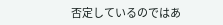否定しているのではあ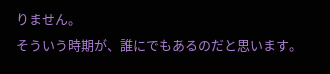りません。
そういう時期が、誰にでもあるのだと思います。